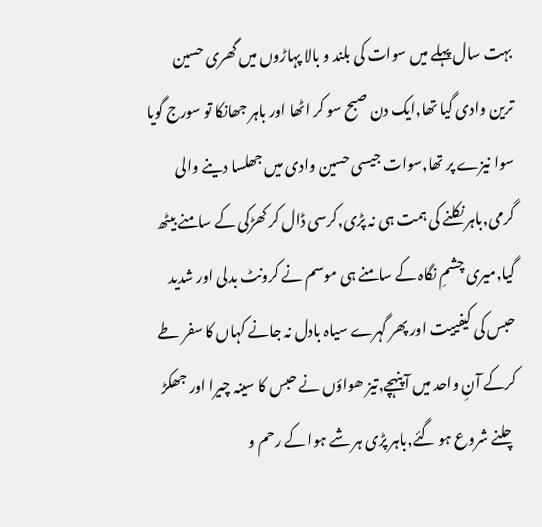بہت سال پہلے میں سوات کی بلند و بالا پہاڑوں میں گھری حسین ترین وادی گیا تھا,ایک دن صبح سو کر اٹھا اور باہر جھانکا تو سورج گویا سوا نیزے پر تھا,سوات جیسی حسین وادی میں جھلسا دینے والی گرمی,باہر نکلنے کی ہمت ہی نہ پڑی,کرسی ڈال کر کھڑکی کے سامنے بیٹھ گیا,میری چشمِ نگاہ کے سامنے ہی موسم نے کرونٹ بدلی اور شدید حبس کی کیفییت اور پھر گہرے سیاہ بادل نہ جانے کہاں کا سفر طے کرکے آنِ واحد میں آ پنہچے,تیز ھواؤں نے حبس کا سینہ چیرا اور جھکڑ چلنے شروع ہو گئے,باہر پڑی ہر شے ہوا کے رحم و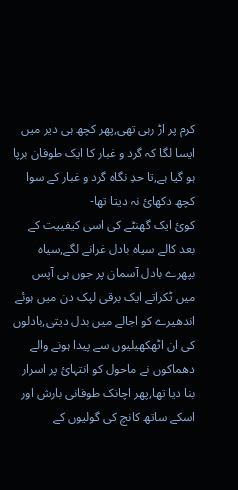کرم پر اڑ رہی تھی,پھر کچھ ہی دیر میں ایسا لگا کہ گرد و غبار کا ایک طوفان برپا ہو گیا ہے,تا حدِ نگاہ گرد و غبار کے سوا کچھ دکھائ نہ دیتا تھا-
کوئ ایک گھنٹے کی اسی کیفییت کے بعد کالے سیاہ بادل غرانے لگے,سیاہ بپھرے بادل آسمان پر جوں ہی آپس میں ٹکراتے ایک برقی لپک دن میں ہوئے اندھیرے کو اجالے میں بدل دیتی,بادلوں کی ان اٹھکھیلیوں سے پیدا ہونے والے دھماکوں نے ماحول کو انتہائ پر اسرار بنا دیا تھا,پھر اچانک طوفانی بارش اور اسکے ساتھ کانچ کی گولیوں کے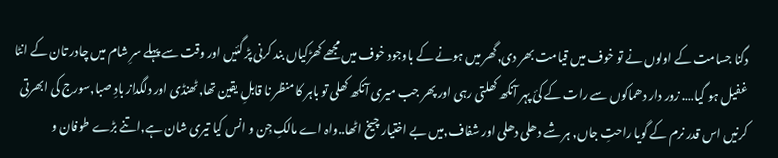دگنا جسامت کے اولوں نے تو خوف میں قیامت بھر دی,گھر میں ہونے کے باوجود خوف میں مجھے کھڑکیاں بند کرنی پڑ گئیں اور وقت سے پہلے سرِ شام میں چادر تان کے انٹا غفیل ہو گیا…. زور دار دھماکوں سے رات کے کئ پہر آنکھ کھلتی رہی اور پھر جب میری آنکھ کھلی تو باہر کا منظر نا قابلِ یقین تھا,ٹھنڈی اور دلگداز بادِ صبا,سورج کی ابھرتی کرنیں اس قدر نرم کے گویا راحتِ جاں, ہر شے دھلی دھلی اور شفاف,میں بے اختیار چیخ اٹھا..واہ اے مالکِ جِن و انس کیا تیری شان ہے,اتنے بڑے طوفان و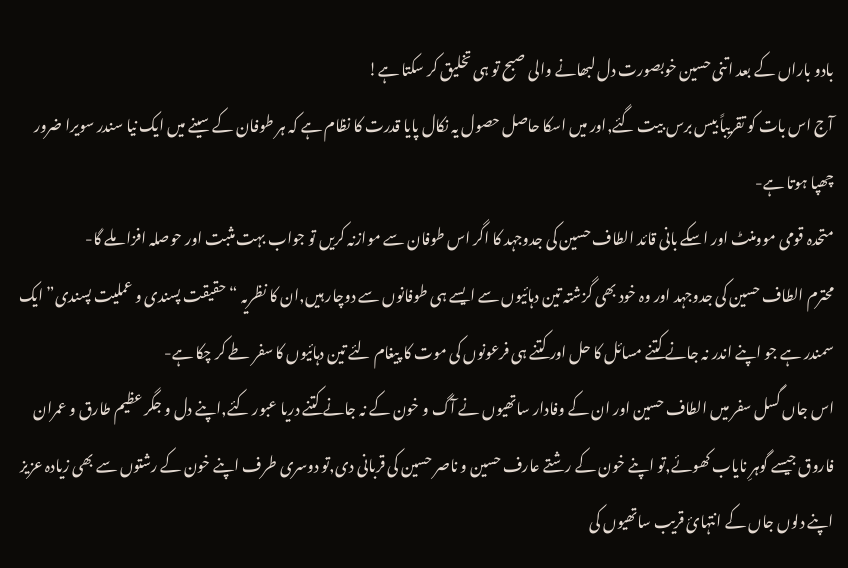بادو باراں کے بعد اتنی حسین خوبصورت دل لبھانے والی صبح تو ہی تخلیق کر سکتا ہے!
آج اس بات کو تقریباً بیس برس بیت گئے,اور میں اسکا حاصل حصول یہ نکال پایا قدرت کا نظام ہے کہ ہر طوفان کے سینے میں ایک نیا سندر سویرا ضرور چھپا ہوتا ہے-
متحدہ قومی موومنٹ اور اسکے بانی قائد الطاف حسین کی جدوجہد کا اگر اس طوفان سے موازنہ کریں تو جواب بہت مثبت اور حوصلہ افزا ملے گا-
محترم الطاف حسین کی جدوجہد اور وہ خود بھی گزشتہ تین دہائیوں سے ایسے ہی طوفانوں سے دوچار ہیں,ان کا نظریہ “حقیقت پسندی و عملیت پسندی” ایک سمندر ہے جو اپنے اندر نہ جانے کتنے مسائل کا حل اور کتنے ہی فرعونوں کی موت کا پیغام لئے تین دہائیوں کا سفر طے کر چکا ہے-
اس جاں گسل سفر میں الطاف حسین اور ان کے وفادار ساتھیوں نے آگ و خون کے نہ جانے کتنے دریا عبور کئے,اپنے دل و جگر عظیم طارق و عمران فاروق جیسے گوہرِ نایاب کھوئے,تو اپنے خون کے رشتے عارف حسین و ناصر حسین کی قربانی دی,تو دوسری طرف اپنے خون کے رشتوں سے بھی زیادہ عزیز اپنے دلوں جاں کے انتہائ قریب ساتھیوں کی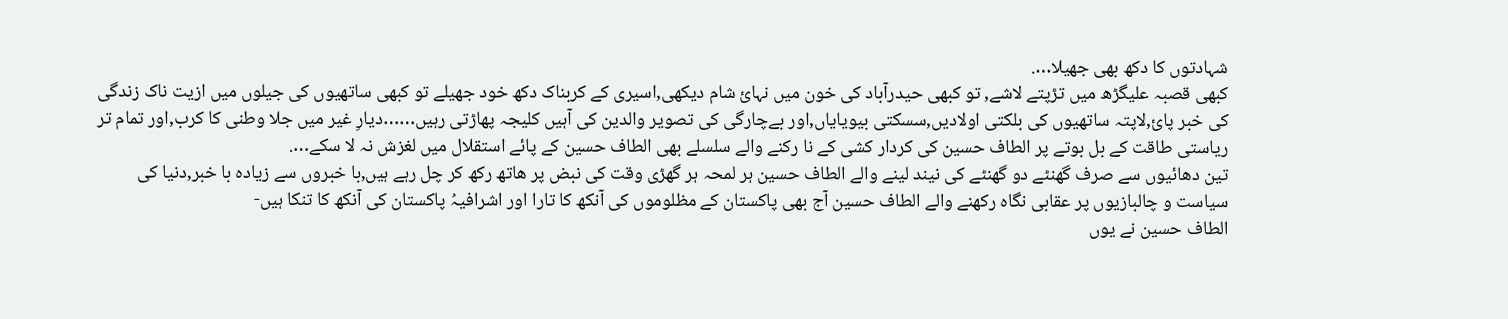شہادتوں کا دکھ بھی جھیلا….
کبھی قصبہ علیگڑھ میں تڑپتے لاشے, تو کبھی حیدرآباد کی خون میں نہائ شام دیکھی,اسیری کے کربناک دکھ خود جھیلے تو کبھی ساتھیوں کی جیلوں میں ازیت ناک زندگی کی خبر پائ,لاپتہ ساتھیوں کی بلکتی اولادیں,سسکتی بیویایاں,اور بےچارگی کی تصویر والدین کی آہیں کلیجہ پھاڑتی رہیں……دیارِ غیر میں جلا وطنی کا کرب,اور تمام تر ریاستی طاقت کے بل بوتے پر الطاف حسین کی کردار کشی کے نا رکنے والے سلسلے بھی الطاف حسین کے پائے استقلال میں لغزش نہ لا سکے….
تین دھائیوں سے صرف گھنٹے دو گھنٹے کی نیند لینے والے الطاف حسین ہر لمحہ ہر گھڑی وقت کی نبض پر ھاتھ رکھ کر چل رہے ہیں,با خبروں سے زیادہ با خبر,دنیا کی سیاست و چالبازیوں پر عقابی نگاہ رکھنے والے الطاف حسین آج بھی پاکستان کے مظلوموں کی آنکھ کا تارا اور اشرافیہُ پاکستان کی آنکھ کا تنکا ہیں-
الطاف حسین نے یوں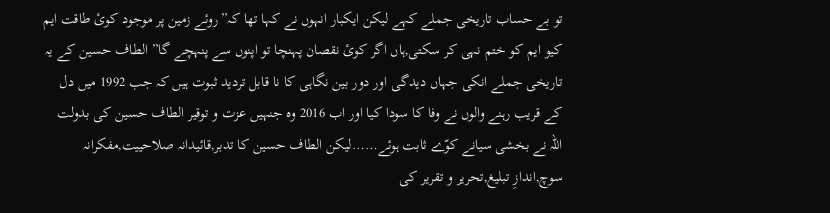تو بے حساب تاریخی جملے کہے لیکن ایکبار انہوں نے کہا تھا کہ”روئے زمین پر موجود کوئ طاقت ایم کیو ایم کو ختم نہی کر سکتی,ہاں اگر کوئ نقصان پہنچا تو اپنوں سے پنہچے گا” الطاف حسین کے یہ تاریخی جملے انکی جہاں دیدگی اور دور بین نگاہی کا نا قابل تردید ثبوت ہیں کہ جب 1992 میں دل کے قریب رہنے والوں نے وفا کا سودا کیا اور اب 2016 وہ جنہیں عزت و توقیر الطاف حسین کی بدولت اللہ نے بخشی سیانے کوّے ثابت ہوئے……لیکن الطاف حسین کا تدبر,قائیدانہ صلاحییت,مفکرانہ سوچ,اندازِ تبلیغ,تحریر و تقریر کی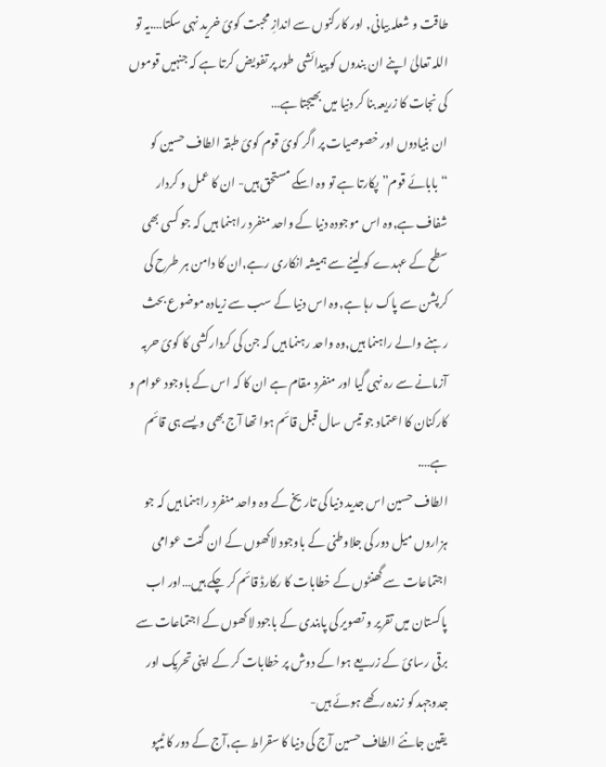طاقت و شعلہ بیانی, اور کارکنوں سے اندازِ محبت کوئ خرید نہی سکتا….یہ تو اللہ تعالیٰ اپنے ان بندوں کو پیدائشی طور پر تفویض کرتا ہے کہ جنہیں قوموں کی نجات کا زریعہ بنا کر دنیا میں بھیجتا ہے…
ان بنیادوں اور خصوصیات پر اگر کوئ قوم کوئ طبقہ الطاف حسین کو “بابائے قوم”پکارتا ہے تو وہ اسکے مستحق ہیں- ان کا عمل و کردار شفاف ہے,وہ اس موجودہ دنیا کے واحد منفرد راہنما ہیں کہ جو کسی بھی سطح کے عہدے کو لینے سے ہمیشہ انکاری رہے,ان کا دامن ہر طرح کی کرپشن سے پاک رہا ہے,وہ اس دنیا کے سب سے زیادہ موضوع بحث رہنے والے راہنما ہیں,وہ واحد رہنما ہیں کہ جن کی کردارکشی کا کوئ حربہ آزمانے سے رہ نہی گیا اور منفرد مقام ہے ان کا کہ اس کے باوجود عوام و کارکنان کا اعتماد جو تیس سال قبل قائم ہوا تھا آج بھی ویسے ہی قائم ہے….
الطاف حسین اس جدید دنیا کی تاریخ کے وہ واحد منفرد راہنما ہیں کہ جو ہزاروں میل دور کی جلاوطنی کے باوجود لاکھوں کے ان گنت عوامی اجتماعات سے گھنٹوں کے خطابات کا رکارڈ قائم کر چکے ہیں…اور اب پاکستان میں تقریر و تصویر کی پابندی کے باجود لاکھوں کے اجتماعات سے برقی رسائ کے زریعے ہوا کے دوش پر خطابات کر کے اپنی تحریک اور جدوجہد کو زندہ رکھے ہوئے ہیں-
یقین جانئے الطاف حسین آج کی دنیا کا سقراط ہے,آج کے دور کا ٹیپو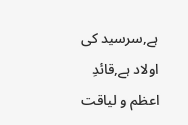ہے,سرسید کی اولاد ہے,قائدِ اعظم و لیاقت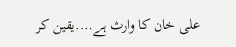علی خان کا وارث ہے….یقین کر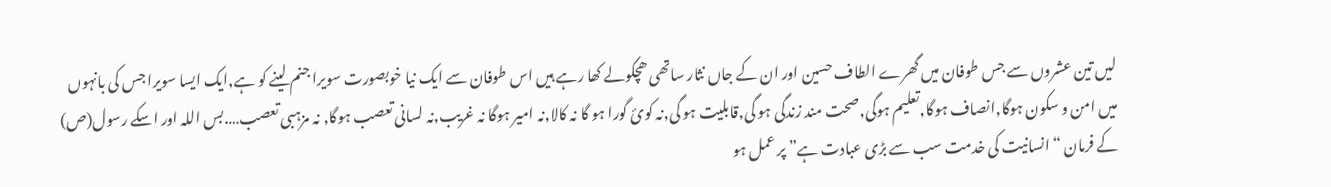لیں تین عشروں سے جس طوفان میں گھرے الطاف حسین اور ان کے جاں نثار ساتھی ھچکولے کھا رہے ہیں اس طوفان سے ایک نیا خوبصورت سویرا جنم لینے کو ہے,ایک ایسا سویرا جس کی بانہوں میں امن و سکون ہوگا,انصاف ہوگا,تعلیم ہوگی,صحت مند زندگی ہو گی,قابلیت ہو گی,نہ کوئ گورا ہو گا نہ کالا,نہ امیر ہوگا نہ غریب,نہ لسانی تعصب ہوگا, نہ مزہبی تعصب….بس اللہ اور اسکے رسول(ص) کے فرمان “انسانیت کی خدمت سب سے بڑی عبادت ہے” پر عمل ہو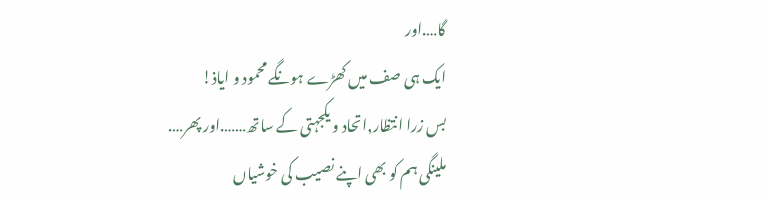گا….اور
ایک ہی صف میں کھڑے ہونگے محمود و ایاذ!
بس زرا انتظار,اتحاد و یکجہتی کے ساتھ…….اور پھر….
ملینگی ہم کو بھی اپنے نصیب کی خوشیاں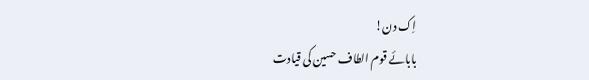اِک دن!
بابائے قوم الطاف حسین کی قیادت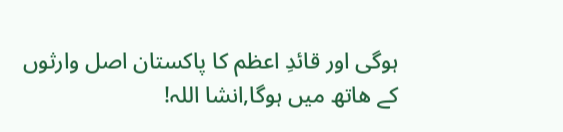ہوگی اور قائدِ اعظم کا پاکستان اصل وارثوں کے ھاتھ میں ہوگا,انشا اللہ!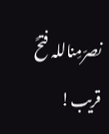نصرّمِناللہ فتحً قریب!